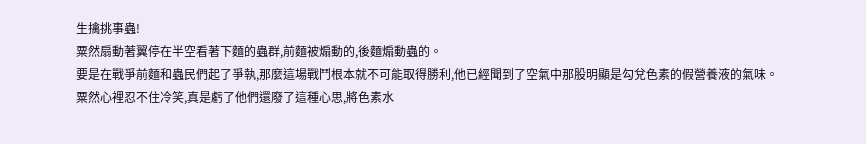生擒挑事蟲!
粟然扇動著翼停在半空看著下麵的蟲群,前麵被煽動的,後麵煽動蟲的。
要是在戰爭前麵和蟲民們起了爭執,那麼這場戰鬥根本就不可能取得勝利,他已經聞到了空氣中那股明顯是勾兌色素的假營養液的氣味。
粟然心裡忍不住冷笑,真是虧了他們還廢了這種心思,將色素水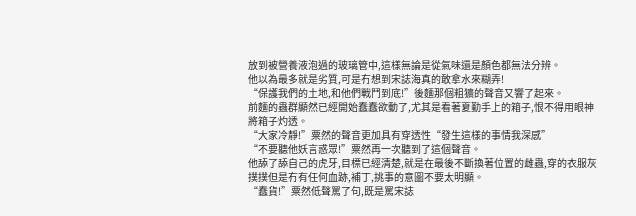放到被營養液泡過的玻璃管中,這樣無論是從氣味還是顏色都無法分辨。
他以為最多就是劣質,可是冇想到宋誌海真的敢拿水來糊弄!
“保護我們的土地,和他們戰鬥到底!”後麵那個粗獷的聲音又響了起來。
前麵的蟲群顯然已經開始蠢蠢欲動了,尤其是看著夏勤手上的箱子,恨不得用眼神將箱子灼透。
“大家冷靜!”粟然的聲音更加具有穿透性“發生這樣的事情我深感”
“不要聽他妖言惑眾!”粟然再一次聽到了這個聲音。
他舔了舔自己的虎牙,目標已經清楚,就是在最後不斷換著位置的雌蟲,穿的衣服灰撲撲但是冇有任何血跡,補丁,挑事的意圖不要太明顯。
“蠢貨!”粟然低聲罵了句,既是罵宋誌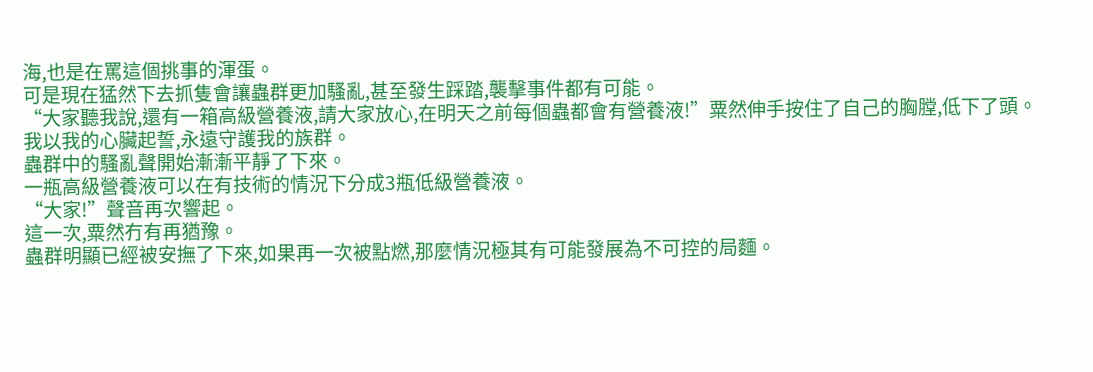海,也是在罵這個挑事的渾蛋。
可是現在猛然下去抓隻會讓蟲群更加騷亂,甚至發生踩踏,襲擊事件都有可能。
“大家聽我說,還有一箱高級營養液,請大家放心,在明天之前每個蟲都會有營養液!”粟然伸手按住了自己的胸膛,低下了頭。
我以我的心臟起誓,永遠守護我的族群。
蟲群中的騷亂聲開始漸漸平靜了下來。
一瓶高級營養液可以在有技術的情況下分成3瓶低級營養液。
“大家!”聲音再次響起。
這一次,粟然冇有再猶豫。
蟲群明顯已經被安撫了下來,如果再一次被點燃,那麼情況極其有可能發展為不可控的局麵。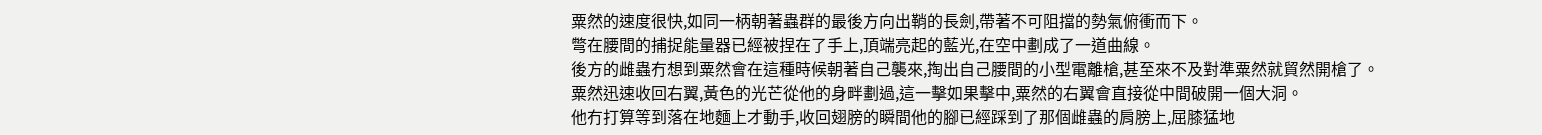粟然的速度很快,如同一柄朝著蟲群的最後方向出鞘的長劍,帶著不可阻擋的勢氣俯衝而下。
彆在腰間的捕捉能量器已經被捏在了手上,頂端亮起的藍光,在空中劃成了一道曲線。
後方的雌蟲冇想到粟然會在這種時候朝著自己襲來,掏出自己腰間的小型電離槍,甚至來不及對準粟然就貿然開槍了。
粟然迅速收回右翼,黃色的光芒從他的身畔劃過,這一擊如果擊中,粟然的右翼會直接從中間破開一個大洞。
他冇打算等到落在地麵上才動手,收回翅膀的瞬間他的腳已經踩到了那個雌蟲的肩膀上,屈膝猛地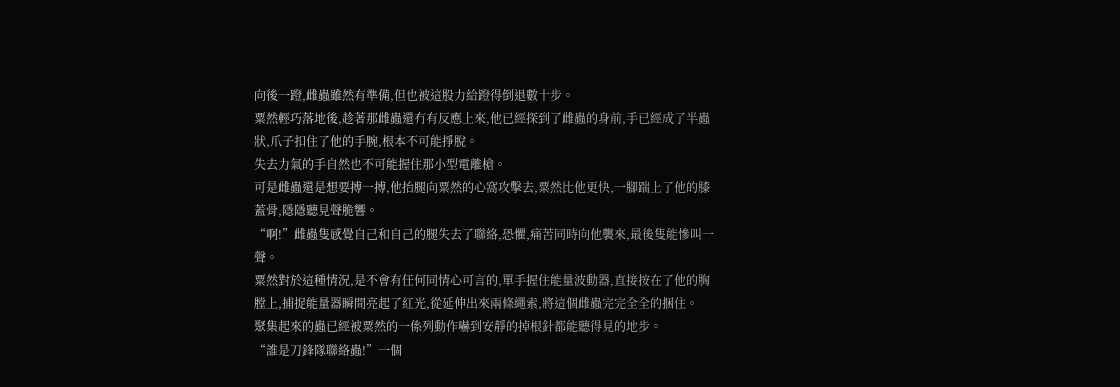向後一蹬,雌蟲雖然有準備,但也被這股力給蹬得倒退數十步。
粟然輕巧落地後,趁著那雌蟲還冇有反應上來,他已經探到了雌蟲的身前,手已經成了半蟲狀,爪子扣住了他的手腕,根本不可能掙脫。
失去力氣的手自然也不可能握住那小型電離槍。
可是雌蟲還是想要搏一搏,他抬腿向粟然的心窩攻擊去,粟然比他更快,一腳踹上了他的膝蓋骨,隱隱聽見聲脆響。
“啊!”雌蟲隻感覺自己和自己的腿失去了聯絡,恐懼,痛苦同時向他襲來,最後隻能慘叫一聲。
粟然對於這種情況,是不會有任何同情心可言的,單手握住能量波動器,直接按在了他的胸膛上,捕捉能量器瞬間亮起了紅光,從延伸出來兩條繩索,將這個雌蟲完完全全的捆住。
聚集起來的蟲已經被粟然的一係列動作嚇到安靜的掉根針都能聽得見的地步。
“誰是刀鋒隊聯絡蟲!”一個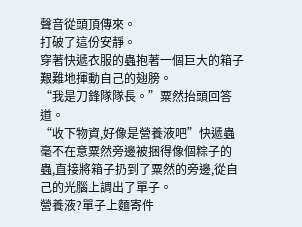聲音從頭頂傳來。
打破了這份安靜。
穿著快遞衣服的蟲抱著一個巨大的箱子艱難地揮動自己的翅膀。
“我是刀鋒隊隊長。”粟然抬頭回答道。
“收下物資,好像是營養液吧”快遞蟲毫不在意粟然旁邊被捆得像個粽子的蟲,直接將箱子扔到了粟然的旁邊,從自己的光腦上調出了單子。
營養液?單子上麵寄件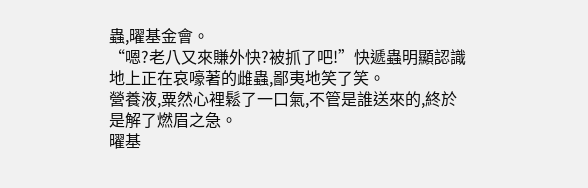蟲,曜基金會。
“嗯?老八又來賺外快?被抓了吧!”快遞蟲明顯認識地上正在哀嚎著的雌蟲,鄙夷地笑了笑。
營養液,粟然心裡鬆了一口氣,不管是誰送來的,終於是解了燃眉之急。
曜基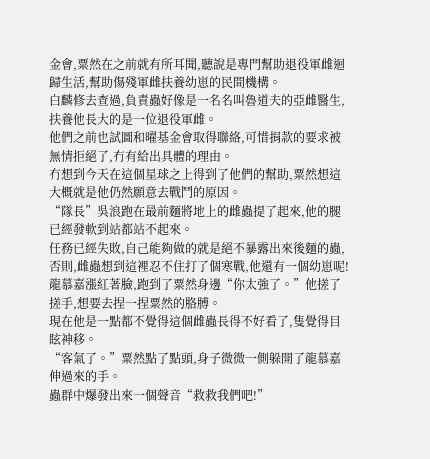金會,粟然在之前就有所耳聞,聽說是專門幫助退役軍雌迴歸生活,幫助傷殘軍雌扶養幼崽的民間機構。
白麟修去查過,負責蟲好像是一名名叫魯道夫的亞雌醫生,扶養他長大的是一位退役軍雌。
他們之前也試圖和曜基金會取得聯絡,可惜捐款的要求被無情拒絕了,冇有給出具體的理由。
冇想到今天在這個星球之上得到了他們的幫助,粟然想這大概就是他仍然願意去戰鬥的原因。
“隊長”吳浪跑在最前麵將地上的雌蟲提了起來,他的腿已經發軟到站都站不起來。
任務已經失敗,自己能夠做的就是絕不暴露出來後麵的蟲,否則,雌蟲想到這裡忍不住打了個寒戰,他還有一個幼崽呢!
龍慕嘉漲紅著臉,跑到了粟然身邊“你太強了。”他搓了搓手,想要去捏一捏粟然的胳膊。
現在他是一點都不覺得這個雌蟲長得不好看了,隻覺得目眩神移。
“客氣了。”粟然點了點頭,身子微微一側躲開了龍慕嘉伸過來的手。
蟲群中爆發出來一個聲音“救救我們吧!”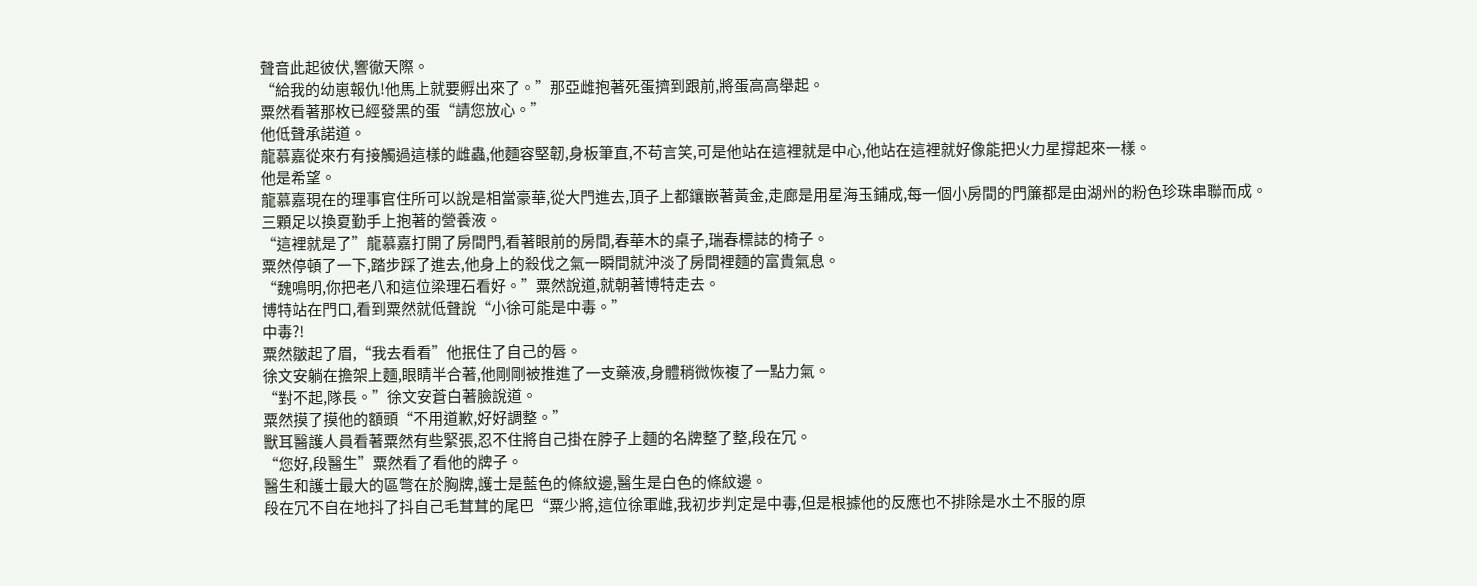聲音此起彼伏,響徹天際。
“給我的幼崽報仇!他馬上就要孵出來了。”那亞雌抱著死蛋擠到跟前,將蛋高高舉起。
粟然看著那枚已經發黑的蛋“請您放心。”
他低聲承諾道。
龍慕嘉從來冇有接觸過這樣的雌蟲,他麵容堅韌,身板筆直,不苟言笑,可是他站在這裡就是中心,他站在這裡就好像能把火力星撐起來一樣。
他是希望。
龍慕嘉現在的理事官住所可以說是相當豪華,從大門進去,頂子上都鑲嵌著黃金,走廊是用星海玉鋪成,每一個小房間的門簾都是由湖州的粉色珍珠串聯而成。
三顆足以換夏勤手上抱著的營養液。
“這裡就是了”龍慕嘉打開了房間門,看著眼前的房間,春華木的桌子,瑞春標誌的椅子。
粟然停頓了一下,踏步踩了進去,他身上的殺伐之氣一瞬間就沖淡了房間裡麵的富貴氣息。
“魏鳴明,你把老八和這位梁理石看好。”粟然說道,就朝著博特走去。
博特站在門口,看到粟然就低聲說“小徐可能是中毒。”
中毒?!
粟然皺起了眉,“我去看看”他抿住了自己的唇。
徐文安躺在擔架上麵,眼睛半合著,他剛剛被推進了一支藥液,身體稍微恢複了一點力氣。
“對不起,隊長。”徐文安蒼白著臉說道。
粟然摸了摸他的額頭“不用道歉,好好調整。”
獸耳醫護人員看著粟然有些緊張,忍不住將自己掛在脖子上麵的名牌整了整,段在冗。
“您好,段醫生”粟然看了看他的牌子。
醫生和護士最大的區彆在於胸牌,護士是藍色的條紋邊,醫生是白色的條紋邊。
段在冗不自在地抖了抖自己毛茸茸的尾巴“粟少將,這位徐軍雌,我初步判定是中毒,但是根據他的反應也不排除是水土不服的原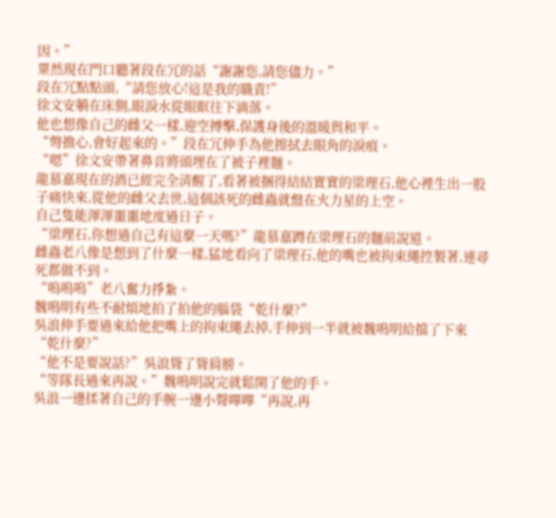因。”
粟然現在門口聽著段在冗的話“謝謝您,請您儘力。”
段在冗點點頭,“請您放心!這是我的職責!”
徐文安躺在床側,眼淚水從眼眶往下滴落。
他也想像自己的雌父一樣,迎空搏擊,保護身後的溫暖與和平。
“彆擔心,會好起來的。”段在冗伸手為他擦拭去眼角的淚痕。
“嗯”徐文安帶著鼻音將頭埋在了被子裡麵。
龍慕嘉現在的酒已經完全清醒了,看著被捆得結結實實的梁理石,他心裡生出一股子痛快來,從他的雌父去世,這個該死的雌蟲就盤在火力星的上空。
自己隻能渾渾噩噩地度過日子。
“梁理石,你想過自己有這麼一天嗎?”龍慕嘉蹲在梁理石的麵前說道。
雌蟲老八像是想到了什麼一樣,猛地看向了梁理石,他的嘴也被拘束繩控製著,連尋死都做不到。
“嗚嗚嗚”老八奮力掙紮。
魏鳴明有些不耐煩地拍了拍他的腦袋“乾什麼?”
吳浪伸手要過來給他把嘴上的拘束繩去掉,手伸到一半就被魏鳴明給擋了下來“乾什麼?”
“他不是要說話?”吳浪聳了聳肩膀。
“等隊長過來再說。”魏鳴明說完就鬆開了他的手。
吳浪一邊揉著自己的手腕一邊小聲嗶嗶“再說,再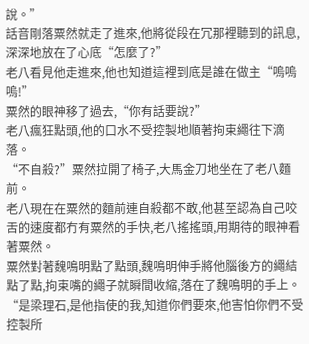說。”
話音剛落粟然就走了進來,他將從段在冗那裡聽到的訊息,深深地放在了心底“怎麼了?”
老八看見他走進來,他也知道這裡到底是誰在做主“嗚嗚嗚!”
粟然的眼神移了過去,“你有話要說?”
老八瘋狂點頭,他的口水不受控製地順著拘束繩往下滴落。
“不自殺?”粟然拉開了椅子,大馬金刀地坐在了老八麵前。
老八現在在粟然的麵前連自殺都不敢,他甚至認為自己咬舌的速度都冇有粟然的手快,老八搖搖頭,用期待的眼神看著粟然。
粟然對著魏鳴明點了點頭,魏鳴明伸手將他腦後方的繩結點了點,拘束嘴的繩子就瞬間收縮,落在了魏鳴明的手上。
“是梁理石,是他指使的我,知道你們要來,他害怕你們不受控製所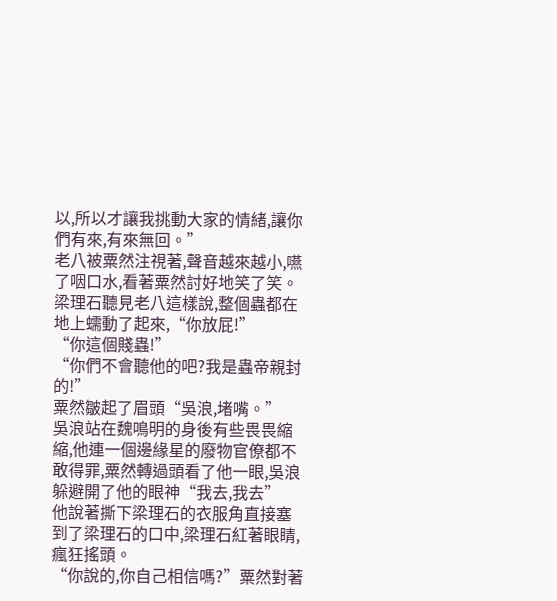以,所以才讓我挑動大家的情緒,讓你們有來,有來無回。”
老八被粟然注視著,聲音越來越小,嚥了咽口水,看著粟然討好地笑了笑。
梁理石聽見老八這樣說,整個蟲都在地上蠕動了起來,“你放屁!”
“你這個賤蟲!”
“你們不會聽他的吧?我是蟲帝親封的!”
粟然皺起了眉頭“吳浪,堵嘴。”
吳浪站在魏鳴明的身後有些畏畏縮縮,他連一個邊緣星的廢物官僚都不敢得罪,粟然轉過頭看了他一眼,吳浪躲避開了他的眼神“我去,我去”
他說著撕下梁理石的衣服角直接塞到了梁理石的口中,梁理石紅著眼睛,瘋狂搖頭。
“你說的,你自己相信嗎?”粟然對著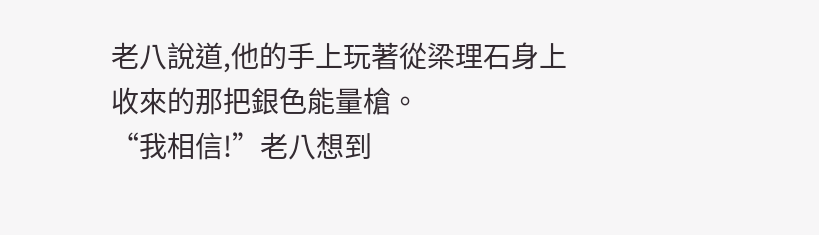老八說道,他的手上玩著從梁理石身上收來的那把銀色能量槍。
“我相信!”老八想到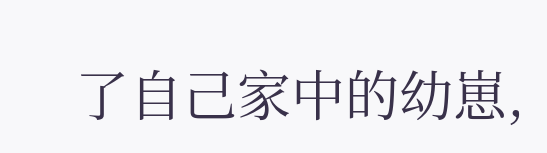了自己家中的幼崽,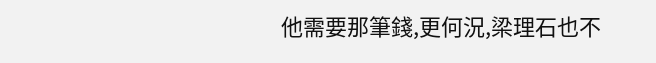他需要那筆錢,更何況,梁理石也不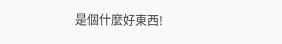是個什麼好東西!